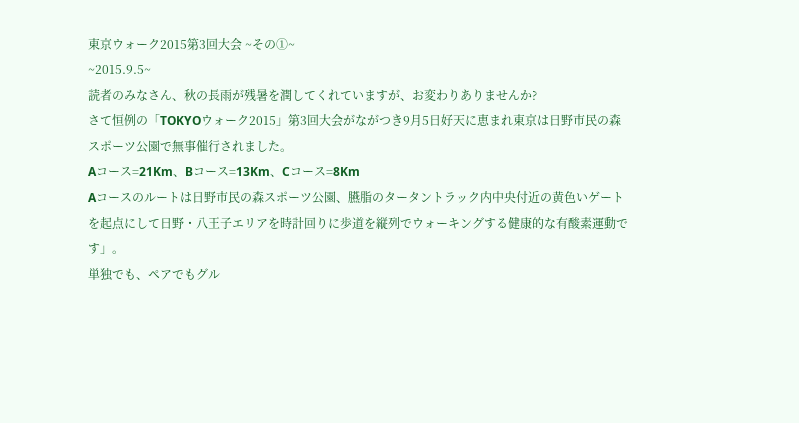東京ウォーク2015第3回大会 ~その①~
~2015.9.5~
読者のみなさん、秋の長雨が残暑を潤してくれていますが、お変わりありませんか?
さて恒例の「TOKYOウォーク2015」第3回大会がながつき9月5日好天に恵まれ東京は日野市民の森スポーツ公園で無事催行されました。
Aコース=21Km、Bコース=13Km、Cコース=8Km
Aコースのルートは日野市民の森スポーツ公園、臙脂のタータントラック内中央付近の黄色いゲートを起点にして日野・八王子エリアを時計回りに歩道を縦列でウォーキングする健康的な有酸素運動です」。
単独でも、ペアでもグル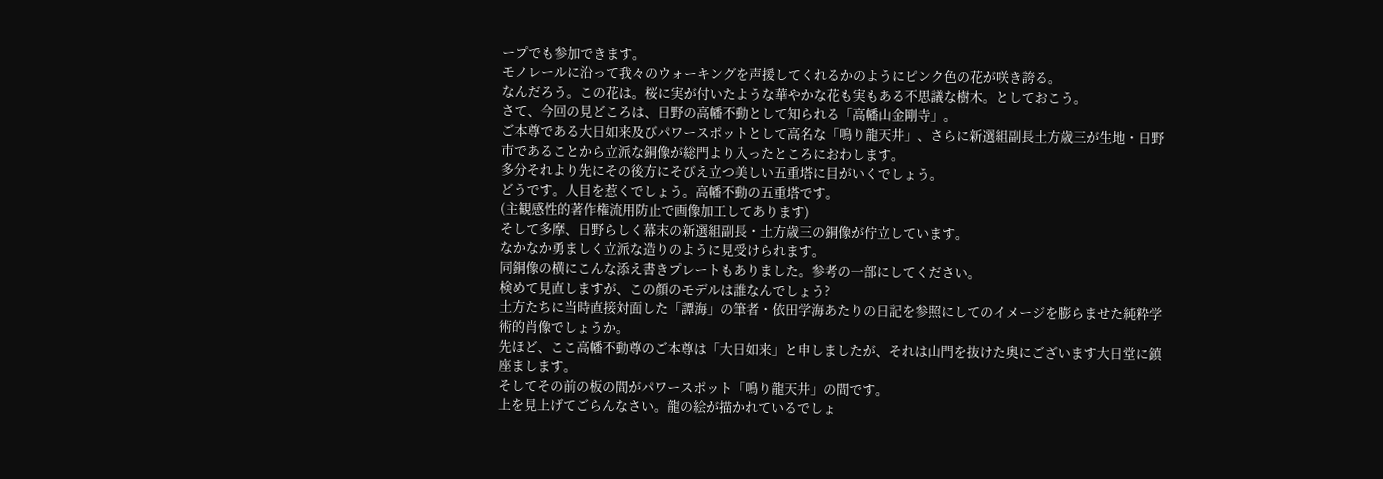ープでも参加できます。
モノレールに沿って我々のウォーキングを声援してくれるかのようにピンク色の花が咲き誇る。
なんだろう。この花は。桜に実が付いたような華やかな花も実もある不思議な樹木。としておこう。
さて、今回の見どころは、日野の高幡不動として知られる「高幡山金剛寺」。
ご本尊である大日如来及びパワースポットとして高名な「鳴り龍天井」、さらに新選組副長土方歳三が生地・日野市であることから立派な銅像が総門より入ったところにおわします。
多分それより先にその後方にそびえ立つ美しい五重塔に目がいくでしょう。
どうです。人目を惹くでしょう。高幡不動の五重塔です。
(主観感性的著作権流用防止で画像加工してあります)
そして多摩、日野らしく幕末の新選組副長・土方歳三の銅像が佇立しています。
なかなか勇ましく立派な造りのように見受けられます。
同銅像の横にこんな添え書きプレートもありました。参考の一部にしてください。
検めて見直しますが、この顔のモデルは誰なんでしょう?
土方たちに当時直接対面した「譚海」の筆者・依田学海あたりの日記を参照にしてのイメージを膨らませた純粋学術的肖像でしょうか。
先ほど、ここ高幡不動尊のご本尊は「大日如来」と申しましたが、それは山門を抜けた奥にございます大日堂に鎮座まします。
そしてその前の板の間がパワースポット「鳴り龍天井」の間です。
上を見上げてごらんなさい。龍の絵が描かれているでしょ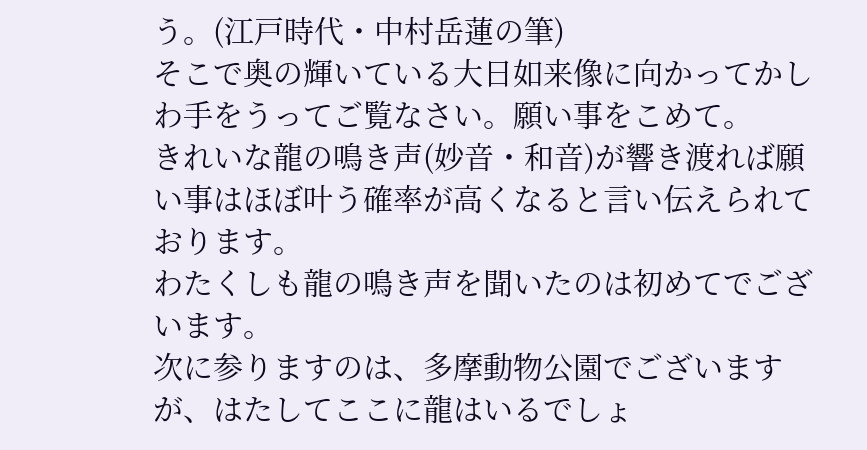う。(江戸時代・中村岳蓮の筆)
そこで奥の輝いている大日如来像に向かってかしわ手をうってご覧なさい。願い事をこめて。
きれいな龍の鳴き声(妙音・和音)が響き渡れば願い事はほぼ叶う確率が高くなると言い伝えられております。
わたくしも龍の鳴き声を聞いたのは初めてでございます。
次に参りますのは、多摩動物公園でございますが、はたしてここに龍はいるでしょ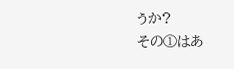うか?
その①はあ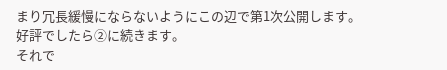まり冗長緩慢にならないようにこの辺で第1次公開します。
好評でしたら②に続きます。
それで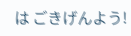は ごきげんよう!